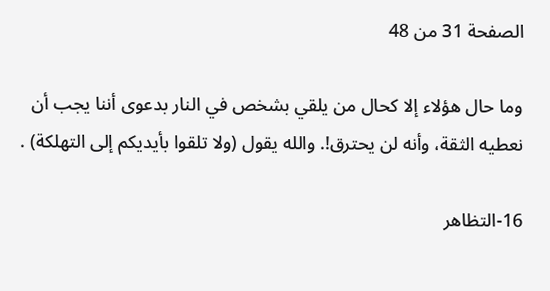الصفحة 31 من 48

وما حال هؤلاء إلا كحال من يلقي بشخص في النار بدعوى أننا يجب أن نعطيه الثقة، وأنه لن يحترق!. والله يقول (ولا تلقوا بأيديكم إلى التهلكة) .

16-التظاهر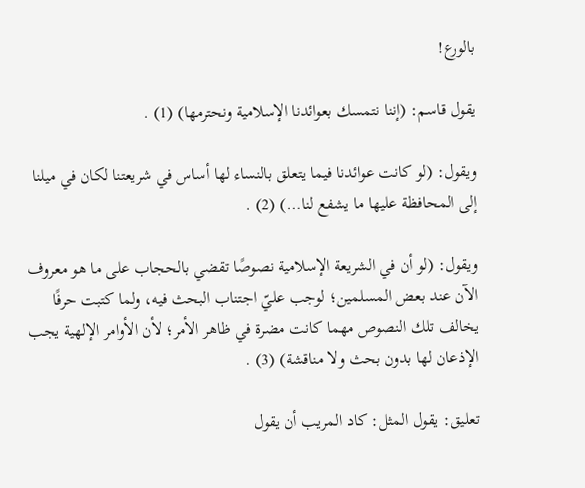بالورع!

يقول قاسم: (إننا نتمسك بعوائدنا الإسلامية ونحترمها) (1) .

ويقول: (لو كانت عوائدنا فيما يتعلق بالنساء لها أساس في شريعتنا لكان في ميلنا إلى المحافظة عليها ما يشفع لنا…) (2) .

ويقول: (لو أن في الشريعة الإسلامية نصوصًا تقضي بالحجاب على ما هو معروف الآن عند بعض المسلمين؛ لوجب عليّ اجتناب البحث فيه، ولما كتبت حرفًا يخالف تلك النصوص مهما كانت مضرة في ظاهر الأمر؛ لأن الأوامر الإلهية يجب الإذعان لها بدون بحث ولا مناقشة) (3) .

تعليق: يقول المثل: كاد المريب أن يقول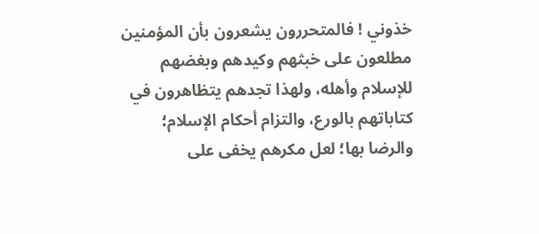خذوني ! فالمتحررون يشعرون بأن المؤمنين مطلعون على خبثهم وكيدهم وبغضهم للإسلام وأهله، ولهذا تجدهم يتظاهرون في كتاباتهم بالورع، والتزام أحكام الإسلام؛ والرضا بها؛ لعل مكرهم يخفى على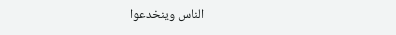الناس وينخدعوا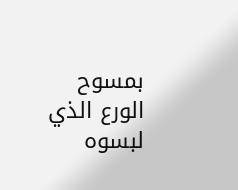بمسوح الورع الذي لبسوه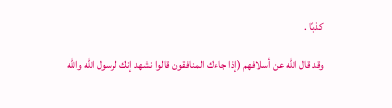كذبًا .

وقد قال الله عن أسلافهم (إذا جاءك المنافقون قالوا نشهد إنك لرسول الله والله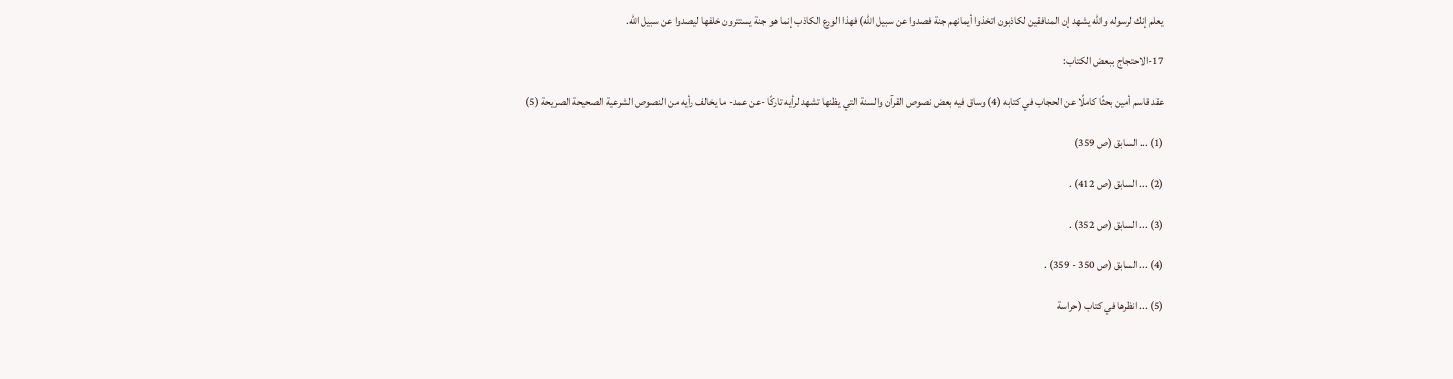يعلم إنك لرسوله والله يشهد إن المنافقين لكاذبون اتخذوا أيمانهم جنة فصدوا عن سبيل الله) فهذا الورع الكاذب إنما هو جنة يستترون خلفها ليصدوا عن سبيل الله.

17-الاحتجاج ببعض الكتاب:

عقد قاسم أمين بحثًا كاملًا عن الحجاب في كتابه (4) وساق فيه بعض نصوص القرآن والسنة التي يظنها تشهد لرأيه تاركًا -عن عمد- ما يخالف رأيه من النصوص الشرعية الصحيحة الصريحة (5)

(1) ... السابق (ص 359)

(2) ... السابق (ص 412) .

(3) ... السابق (ص 352) .

(4) ... السابق (ص 350 - 359) .

(5) ... انظرها في كتاب (حراسة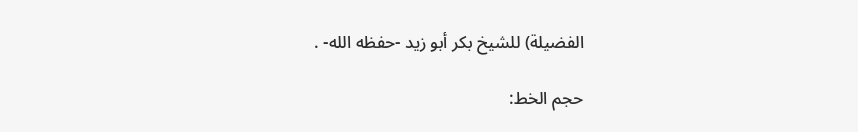الفضيلة) للشيخ بكر أبو زيد -حفظه الله- .

حجم الخط: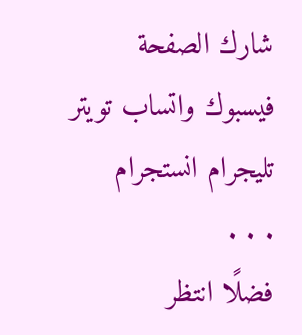شارك الصفحة
فيسبوك واتساب تويتر تليجرام انستجرام
. . .
فضلًا انتظر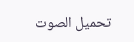تحميل الصوت